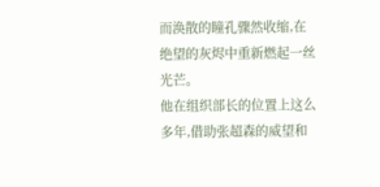而涣散的瞳孔骤然收缩,在绝望的灰烬中重新燃起一丝光芒。
他在组织部长的位置上这么多年,借助张超森的威望和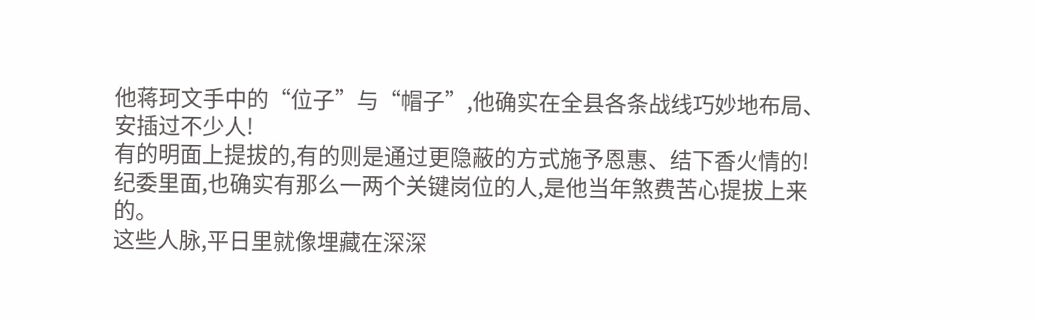他蒋珂文手中的“位子”与“帽子”,他确实在全县各条战线巧妙地布局、安插过不少人!
有的明面上提拔的,有的则是通过更隐蔽的方式施予恩惠、结下香火情的!
纪委里面,也确实有那么一两个关键岗位的人,是他当年煞费苦心提拔上来的。
这些人脉,平日里就像埋藏在深深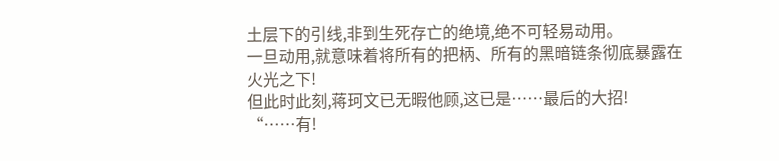土层下的引线,非到生死存亡的绝境,绝不可轻易动用。
一旦动用,就意味着将所有的把柄、所有的黑暗链条彻底暴露在火光之下!
但此时此刻,蒋珂文已无暇他顾,这已是……最后的大招!
“……有!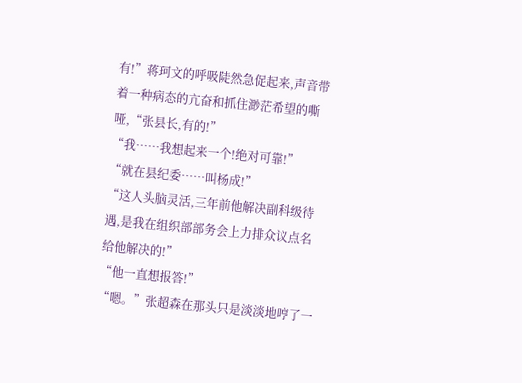有!”蒋珂文的呼吸陡然急促起来,声音带着一种病态的亢奋和抓住渺茫希望的嘶哑,“张县长,有的!”
“我……我想起来一个!绝对可靠!”
“就在县纪委……叫杨成!”
“这人头脑灵活,三年前他解决副科级待遇,是我在组织部部务会上力排众议点名给他解决的!”
“他一直想报答!”
“嗯。”张超森在那头只是淡淡地哼了一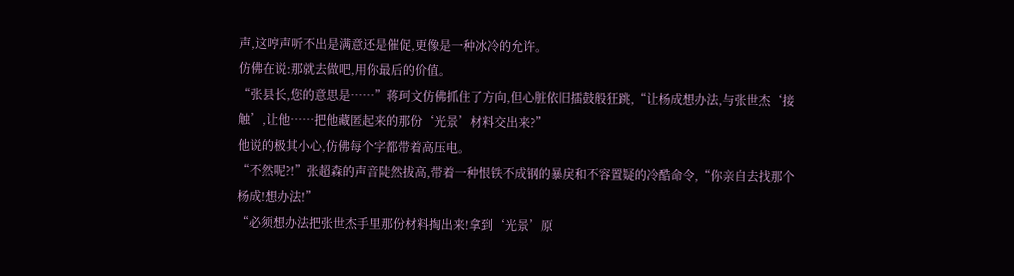声,这哼声听不出是满意还是催促,更像是一种冰冷的允许。
仿佛在说:那就去做吧,用你最后的价值。
“张县长,您的意思是……”蒋珂文仿佛抓住了方向,但心脏依旧擂鼓般狂跳,“让杨成想办法,与张世杰‘接触’,让他……把他藏匿起来的那份‘光景’材料交出来?”
他说的极其小心,仿佛每个字都带着高压电。
“不然呢?!”张超森的声音陡然拔高,带着一种恨铁不成钢的暴戾和不容置疑的冷酷命令,“你亲自去找那个杨成!想办法!”
“必须想办法把张世杰手里那份材料掏出来!拿到‘光景’原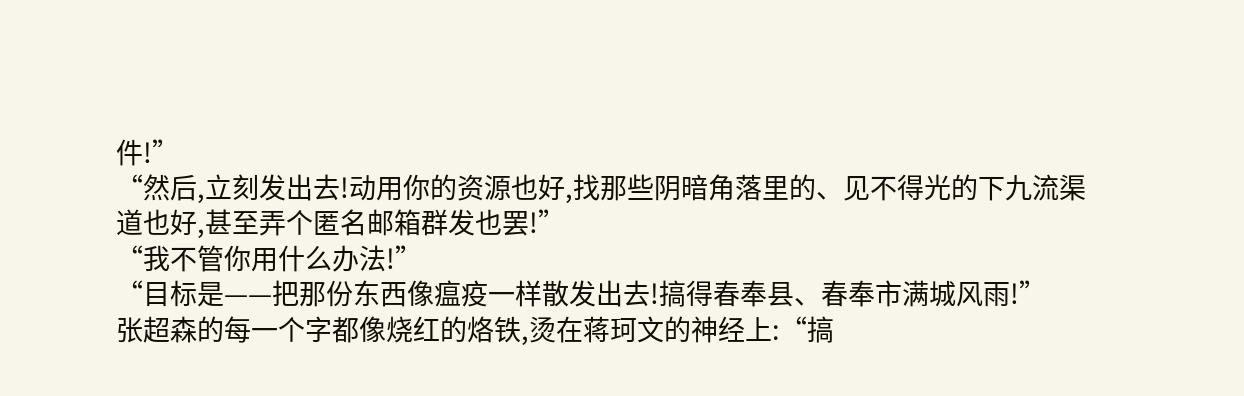件!”
“然后,立刻发出去!动用你的资源也好,找那些阴暗角落里的、见不得光的下九流渠道也好,甚至弄个匿名邮箱群发也罢!”
“我不管你用什么办法!”
“目标是——把那份东西像瘟疫一样散发出去!搞得春奉县、春奉市满城风雨!”
张超森的每一个字都像烧红的烙铁,烫在蒋珂文的神经上:“搞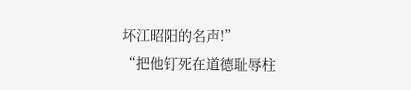坏江昭阳的名声!”
“把他钉死在道德耻辱柱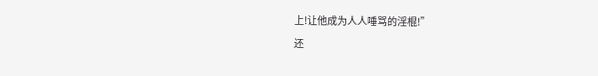上!让他成为人人唾骂的淫棍!”
还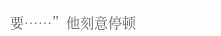要……”他刻意停顿